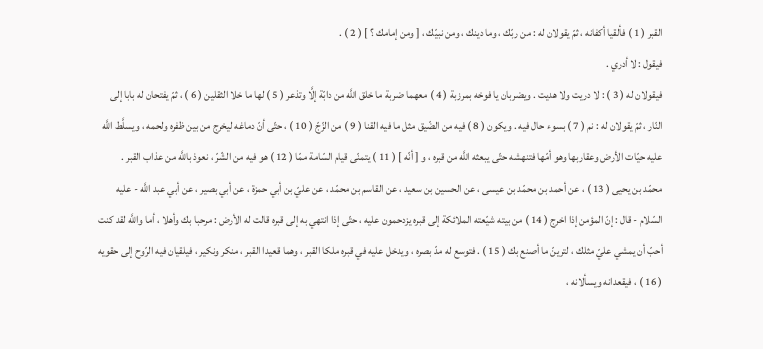القبر ( 1 ) فألقيا أكفانه ، ثمّ يقولان له : من ربّك ، وما دينك ، ومن نبيّك ، [ ومن إمامك ؟ ] ( 2 ) .
فيقول : لا أدري .
فيقولان له ( 3 ) : لا دريت ولا هديت . ويضربان يا فوخه بمرزبة ( 4 ) معهما ضربة ما خلق اللَّه من دابّة إلَّا وتذعر ( 5 ) لها ما خلا الثقلين ( 6 ) ، ثمّ يفتحان له بابا إلى النّار ، ثمّ يقولان له : نم ( 7 ) بسوء حال فيه . ويكون ( 8 ) فيه من الضّيق مثل ما فيه القنا ( 9 ) من الزّجّ ( 10 ) ، حتّى أنّ دماغه ليخرج من بين ظفره ولحمه ، ويسلَّط اللَّه عليه حيّات الأرض وعقاربها وهو أمّها فتنهشه حتّى يبعثه اللَّه من قبره ، و [ أنّه ] ( 11 ) يتمنّى قيام السّامة ممّا ( 12 ) هو فيه من الشّرّ ، نعوذ باللَّه من عذاب القبر .
محمّد بن يحيى ( 13 ) ، عن أحمد بن محمّد بن عيسى ، عن الحسين بن سعيد ، عن القاسم بن محمّد ، عن عليّ بن أبي حمزة ، عن أبي بصير ، عن أبي عبد اللَّه - عليه السّلام - قال : إنّ المؤمن إذا اخرج ( 14 ) من بيته شيّعته الملائكة إلى قبره يزدحمون عليه ، حتّى إذا انتهي به إلى قبره قالت له الأرض : مرحبا بك وأهلا ، أما واللَّه لقد كنت أحبّ أن يمشي عليّ مثلك ، لترينّ ما أصنع بك ( 15 ) . فتوسع له مدّ بصره ، ويدخل عليه في قبره ملكا القبر ، وهما قعيدا القبر ، منكر ونكير ، فيلقيان فيه الرّوح إلى حقويه
( 16 ) ، فيقعدانه ويسألانه ،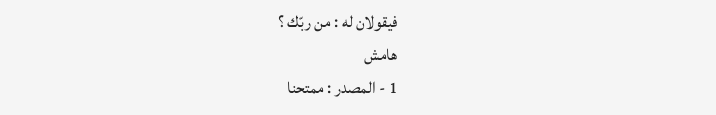فيقولان له : من ربّك ؟
هامش
1 - المصدر : ممتحنا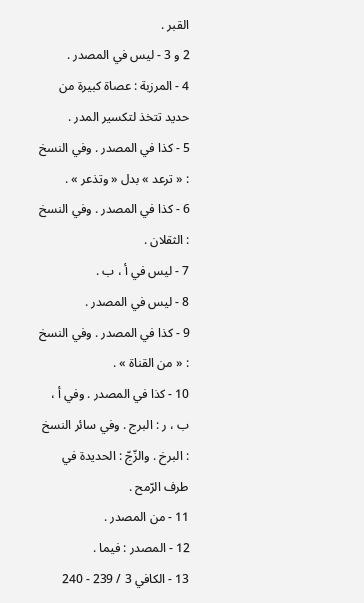القبر .
2 و 3 - ليس في المصدر .
4 - المرزبة : عصاة كبيرة من حديد تتخذ لتكسير المدر .
5 - كذا في المصدر . وفي النسخ : « ترعد » بدل « وتذعر » .
6 - كذا في المصدر . وفي النسخ : الثقلان .
7 - ليس في أ ، ب .
8 - ليس في المصدر .
9 - كذا في المصدر . وفي النسخ : « من القناة » .
10 - كذا في المصدر . وفي أ ، ب ، ر : البرج . وفي سائر النسخ : البرخ . والزّجّ : الحديدة في طرف الرّمح .
11 - من المصدر .
12 - المصدر : فيما .
13 - الكافي 3 / 239 - 240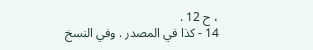، ح 12 .
14 - كذا في المصدر . وفي النسخ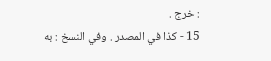: خرج .
15 - كذا في المصدر . وفي النسخ : به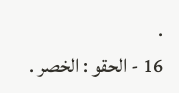.
16 - الحقو : الخصر .